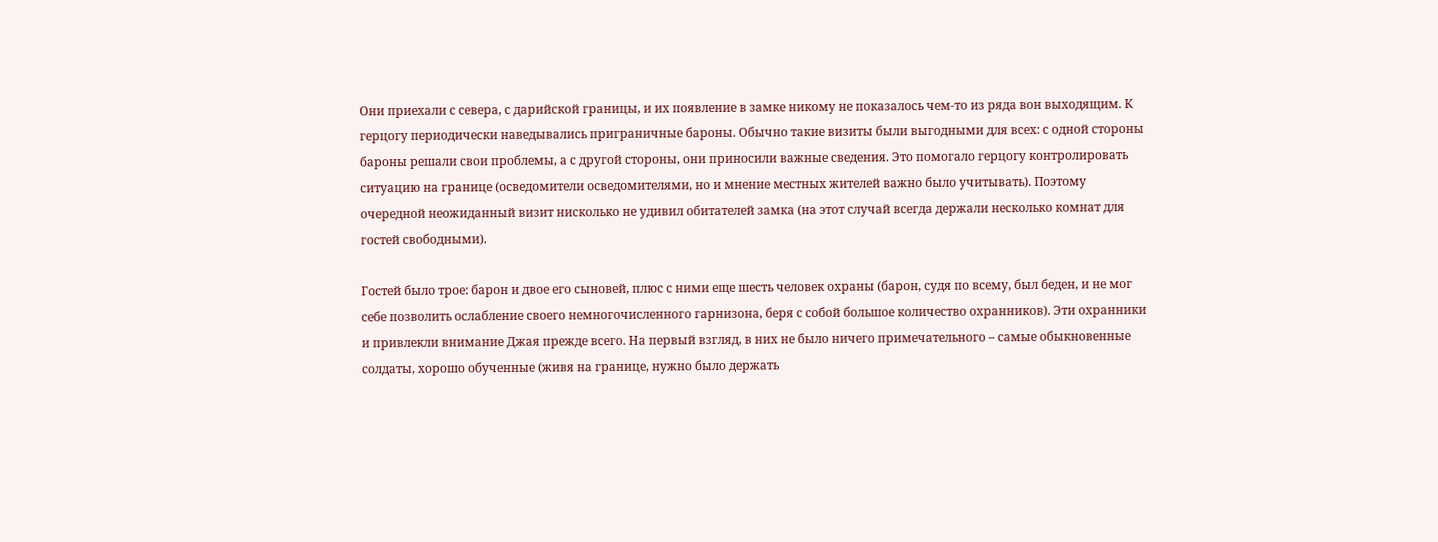Они приехали с севера, с дарийской границы, и их появление в замке никому не показалось чем-то из ряда вон выходящим. К герцогу периодически наведывались приграничные бароны. Обычно такие визиты были выгодными для всех: с одной стороны бароны решали свои проблемы, а с другой стороны, они приносили важные сведения. Это помогало герцогу контролировать ситуацию на границе (осведомители осведомителями, но и мнение местных жителей важно было учитывать). Поэтому очередной неожиданный визит нисколько не удивил обитателей замка (на этот случай всегда держали несколько комнат для гостей свободными).

Гостей было трое: барон и двое его сыновей, плюс с ними еще шесть человек охраны (барон, судя по всему, был беден, и не мог себе позволить ослабление своего немногочисленного гарнизона, беря с собой большое количество охранников). Эти охранники и привлекли внимание Джая прежде всего. На первый взгляд, в них не было ничего примечательного – самые обыкновенные солдаты, хорошо обученные (живя на границе, нужно было держать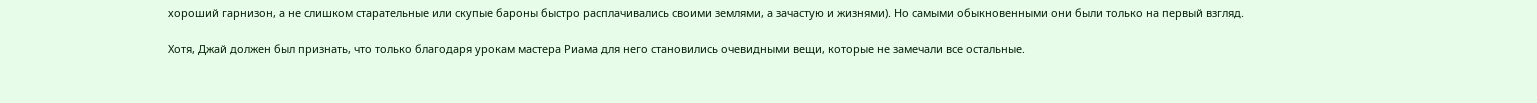хороший гарнизон, а не слишком старательные или скупые бароны быстро расплачивались своими землями, а зачастую и жизнями). Но самыми обыкновенными они были только на первый взгляд.

Хотя, Джай должен был признать, что только благодаря урокам мастера Риама для него становились очевидными вещи, которые не замечали все остальные.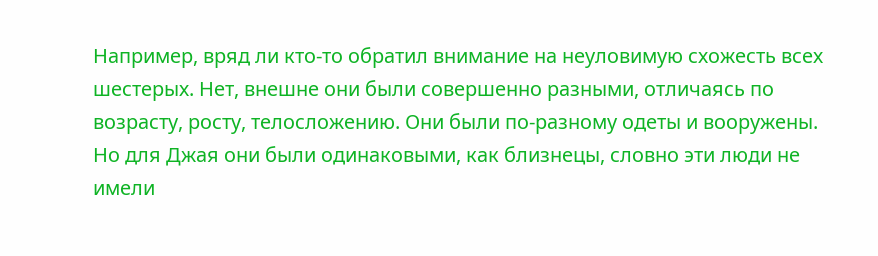Например, вряд ли кто-то обратил внимание на неуловимую схожесть всех шестерых. Нет, внешне они были совершенно разными, отличаясь по возрасту, росту, телосложению. Они были по-разному одеты и вооружены. Но для Джая они были одинаковыми, как близнецы, словно эти люди не имели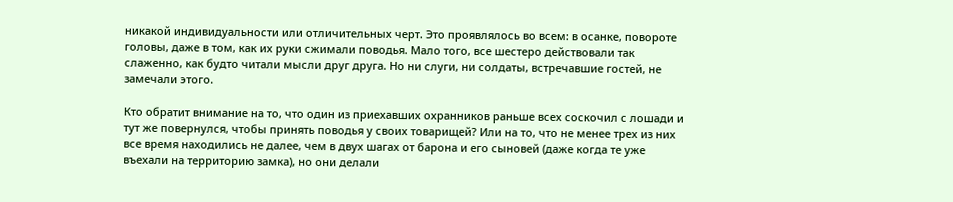никакой индивидуальности или отличительных черт. Это проявлялось во всем: в осанке, повороте головы, даже в том, как их руки сжимали поводья. Мало того, все шестеро действовали так слаженно, как будто читали мысли друг друга. Но ни слуги, ни солдаты, встречавшие гостей, не замечали этого.

Кто обратит внимание на то, что один из приехавших охранников раньше всех соскочил с лошади и тут же повернулся, чтобы принять поводья у своих товарищей? Или на то, что не менее трех из них все время находились не далее, чем в двух шагах от барона и его сыновей (даже когда те уже въехали на территорию замка), но они делали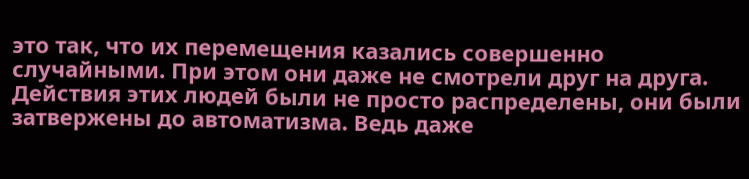это так, что их перемещения казались совершенно случайными. При этом они даже не смотрели друг на друга. Действия этих людей были не просто распределены, они были затвержены до автоматизма. Ведь даже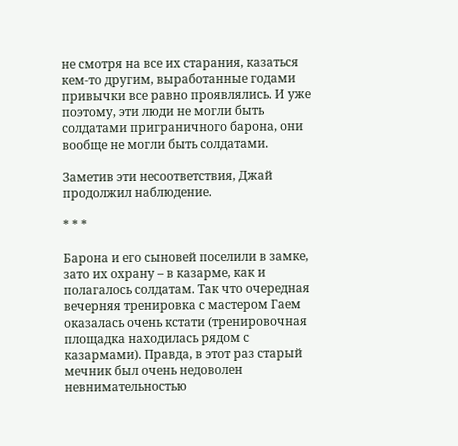не смотря на все их старания, казаться кем-то другим, выработанные годами привычки все равно проявлялись. И уже поэтому, эти люди не могли быть солдатами приграничного барона, они вообще не могли быть солдатами.

Заметив эти несоответствия, Джай продолжил наблюдение.

* * *

Барона и его сыновей поселили в замке, зато их охрану – в казарме, как и полагалось солдатам. Так что очередная вечерняя тренировка с мастером Гаем оказалась очень кстати (тренировочная площадка находилась рядом с казармами). Правда, в этот раз старый мечник был очень недоволен невнимательностью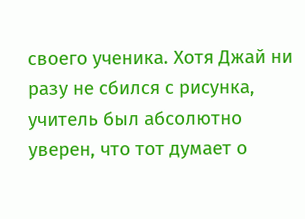своего ученика. Хотя Джай ни разу не сбился с рисунка, учитель был абсолютно уверен, что тот думает о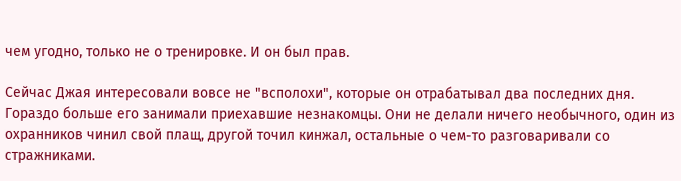чем угодно, только не о тренировке. И он был прав.

Сейчас Джая интересовали вовсе не "всполохи", которые он отрабатывал два последних дня. Гораздо больше его занимали приехавшие незнакомцы. Они не делали ничего необычного, один из охранников чинил свой плащ, другой точил кинжал, остальные о чем-то разговаривали со стражниками.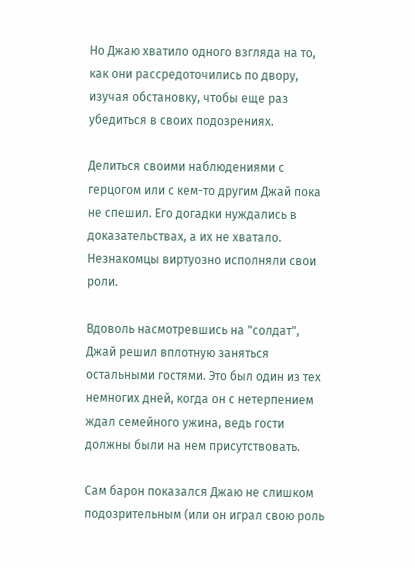Но Джаю хватило одного взгляда на то, как они рассредоточились по двору, изучая обстановку, чтобы еще раз убедиться в своих подозрениях.

Делиться своими наблюдениями с герцогом или с кем-то другим Джай пока не спешил. Его догадки нуждались в доказательствах, а их не хватало. Незнакомцы виртуозно исполняли свои роли.

Вдоволь насмотревшись на "солдат", Джай решил вплотную заняться остальными гостями. Это был один из тех немногих дней, когда он с нетерпением ждал семейного ужина, ведь гости должны были на нем присутствовать.

Сам барон показался Джаю не слишком подозрительным (или он играл свою роль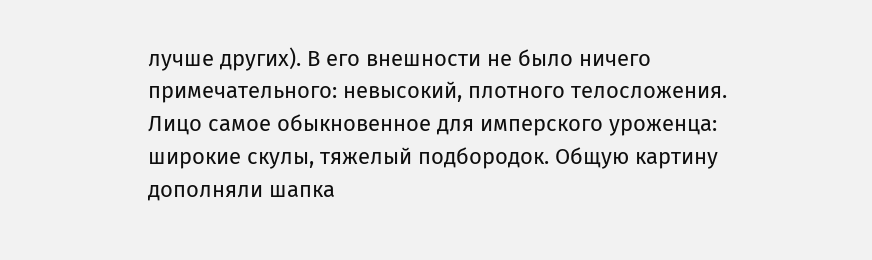лучше других). В его внешности не было ничего примечательного: невысокий, плотного телосложения. Лицо самое обыкновенное для имперского уроженца: широкие скулы, тяжелый подбородок. Общую картину дополняли шапка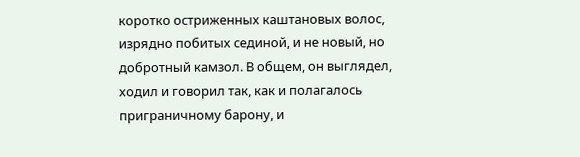коротко остриженных каштановых волос, изрядно побитых сединой, и не новый, но добротный камзол. В общем, он выглядел, ходил и говорил так, как и полагалось приграничному барону, и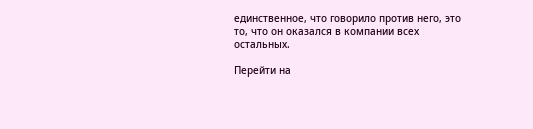единственное, что говорило против него, это то, что он оказался в компании всех остальных.

Перейти на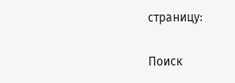страницу:

Поиск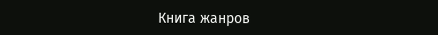Книга жанров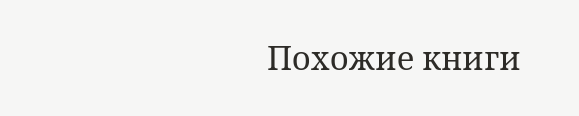Похожие книги